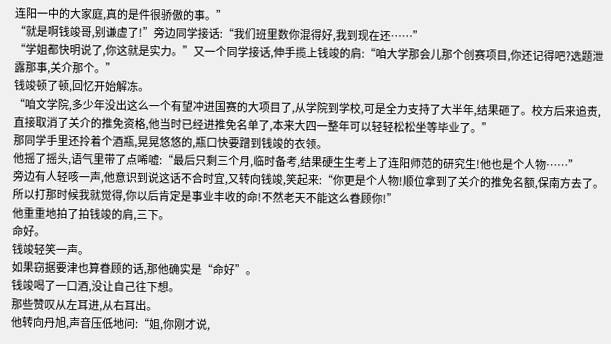连阳一中的大家庭,真的是件很骄傲的事。”
“就是啊钱竣哥,别谦虚了!”旁边同学接话:“我们班里数你混得好,我到现在还……”
“学姐都快明说了,你这就是实力。”又一个同学接话,伸手揽上钱竣的肩:“咱大学那会儿那个创赛项目,你还记得吧?选题泄露那事,关介那个。”
钱竣顿了顿,回忆开始解冻。
“咱文学院,多少年没出这么一个有望冲进国赛的大项目了,从学院到学校,可是全力支持了大半年,结果砸了。校方后来追责,直接取消了关介的推免资格,他当时已经进推免名单了,本来大四一整年可以轻轻松松坐等毕业了。”
那同学手里还拎着个酒瓶,晃晃悠悠的,瓶口快要蹭到钱竣的衣领。
他摇了摇头,语气里带了点唏嘘:“最后只剩三个月,临时备考,结果硬生生考上了连阳师范的研究生!他也是个人物……”
旁边有人轻咳一声,他意识到说这话不合时宜,又转向钱竣,笑起来:“你更是个人物!顺位拿到了关介的推免名额,保南方去了。所以打那时候我就觉得,你以后肯定是事业丰收的命!不然老天不能这么眷顾你!”
他重重地拍了拍钱竣的肩,三下。
命好。
钱竣轻笑一声。
如果窃据要津也算眷顾的话,那他确实是“命好”。
钱竣喝了一口酒,没让自己往下想。
那些赞叹从左耳进,从右耳出。
他转向丹旭,声音压低地问:“姐,你刚才说,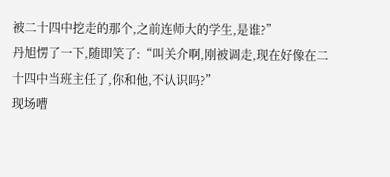被二十四中挖走的那个,之前连师大的学生,是谁?”
丹旭愣了一下,随即笑了:“叫关介啊,刚被调走,现在好像在二十四中当班主任了,你和他,不认识吗?”
现场嘈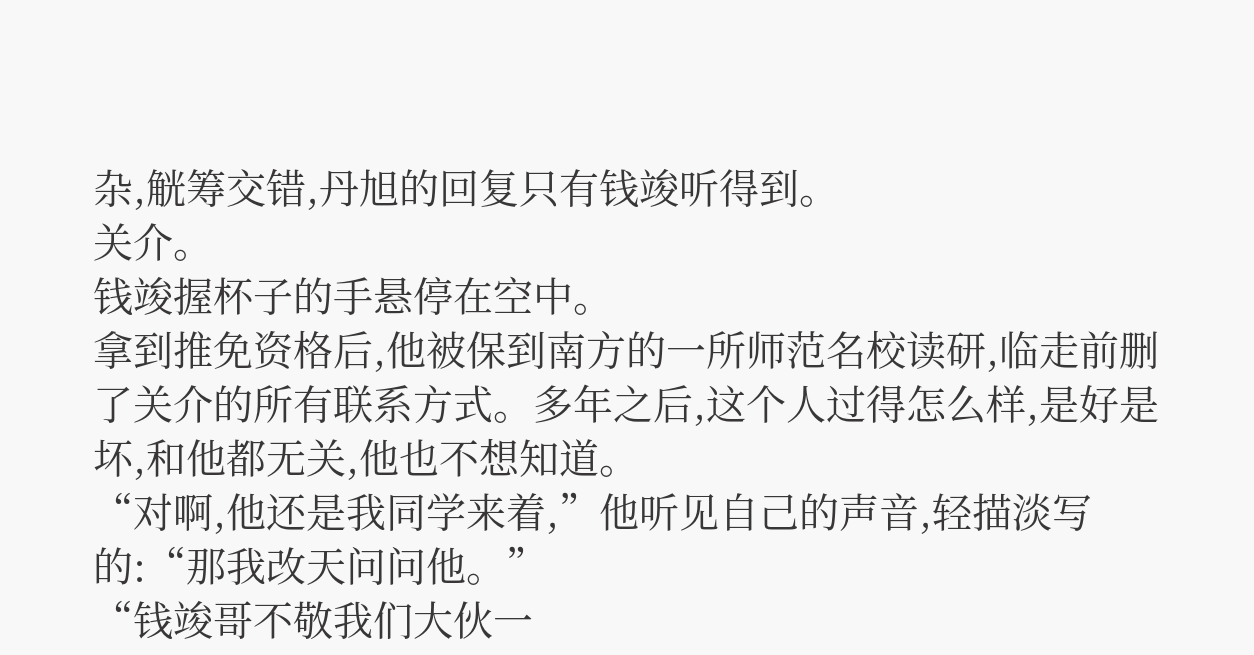杂,觥筹交错,丹旭的回复只有钱竣听得到。
关介。
钱竣握杯子的手悬停在空中。
拿到推免资格后,他被保到南方的一所师范名校读研,临走前删了关介的所有联系方式。多年之后,这个人过得怎么样,是好是坏,和他都无关,他也不想知道。
“对啊,他还是我同学来着,”他听见自己的声音,轻描淡写的:“那我改天问问他。”
“钱竣哥不敬我们大伙一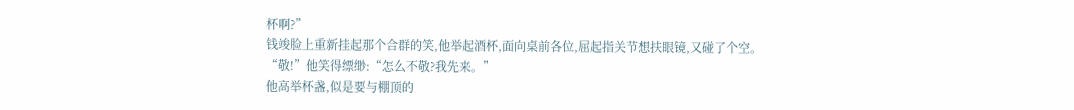杯啊?”
钱竣脸上重新挂起那个合群的笑,他举起酒杯,面向桌前各位,屈起指关节想扶眼镜,又碰了个空。
“敬!”他笑得缥缈:“怎么不敬?我先来。”
他高举杯盏,似是要与棚顶的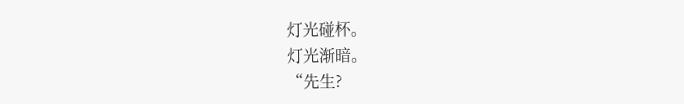灯光碰杯。
灯光渐暗。
“先生?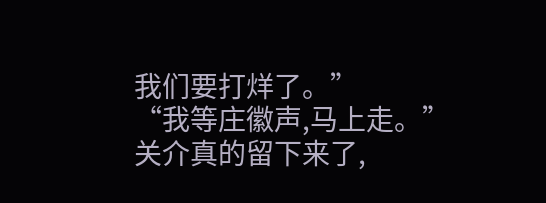我们要打烊了。”
“我等庄徽声,马上走。”
关介真的留下来了,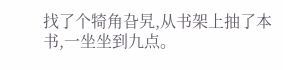找了个犄角旮旯,从书架上抽了本书,一坐坐到九点。